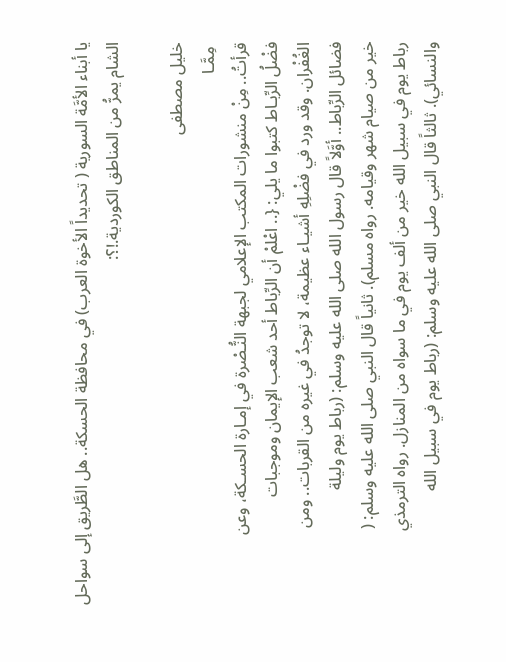يا أبناء الأمَّة السورية ( تحديداً الأخوة العرب) في محافظة الحسكة.. هل الطَّريق إلى سواحل الشام يمرُّ من المناطق الكوردية.!؟:

خليل مصطفى
 مِمَّـا
قرأتُ.. مِنْ منشورات المكتب الإعلامي لجبهة النُّـصْرة في إمـارة الحسـكة، وعن
فضْلُ الرِّبـاط كتبوا ما يلي: {.. اعْلمْ أن الرِّباط أحد شعب الإيمان وموجبات
الغُفْران. وقد ورد في فضْلِهِ أشيـاء عظيمة، لا توجدُ في غيره من القربات.. ومن
فضائل الرِّباط.. أوَّلاً قال رسول الله صلى الله عليه وسلم: (رباط يوم وليلة
خير من صيام شهر وقيامه. رواه مسلم). ثانياً قال النبي صلى الله عليه وسلم: (
رباط يوم في سبيل الله خير من ألف يوم في ما سواه من المنازل. رواه الترمذي
والنسائي). ثالثاً قال النبي صلى الله عليه وسلم: (رباط يوم في سبيل الله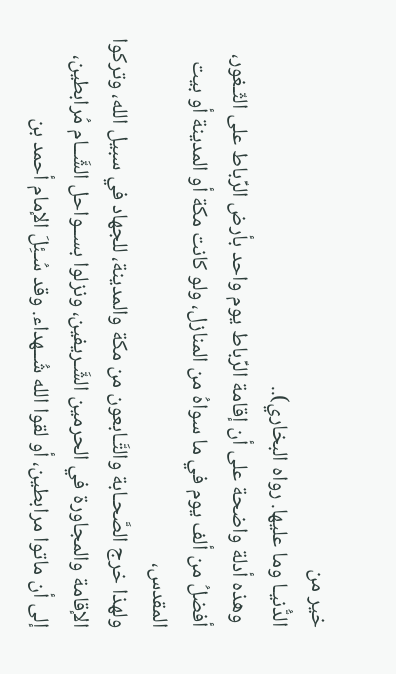خير من
الدُّنيـا وما عليها. رواه البخاري)..
 وهذه أدلة واضحة على أن إقامة الرِّباط يوم واحد بأرض الرِّباط على الثّـغور،
أفضلُ من ألف يوم في ما سواهُ من المنازل، ولو كانت مكة أو المدينة أو بيت المقدس،
ولهذا خرج الصَّحـابة والتَّـابعون من مكة والمدينة، للجهاد في سبيل الله، وتركوا
الإقامة والمجاورة في الحرمين الشَّـريفين، ونزلوا بســواحل الشَّــام مُرابطين،
إلى أن ماتوا مرابطين، أو لقوا الله شُــهداء. وقد سُـئِلَ الإمام أحمد بن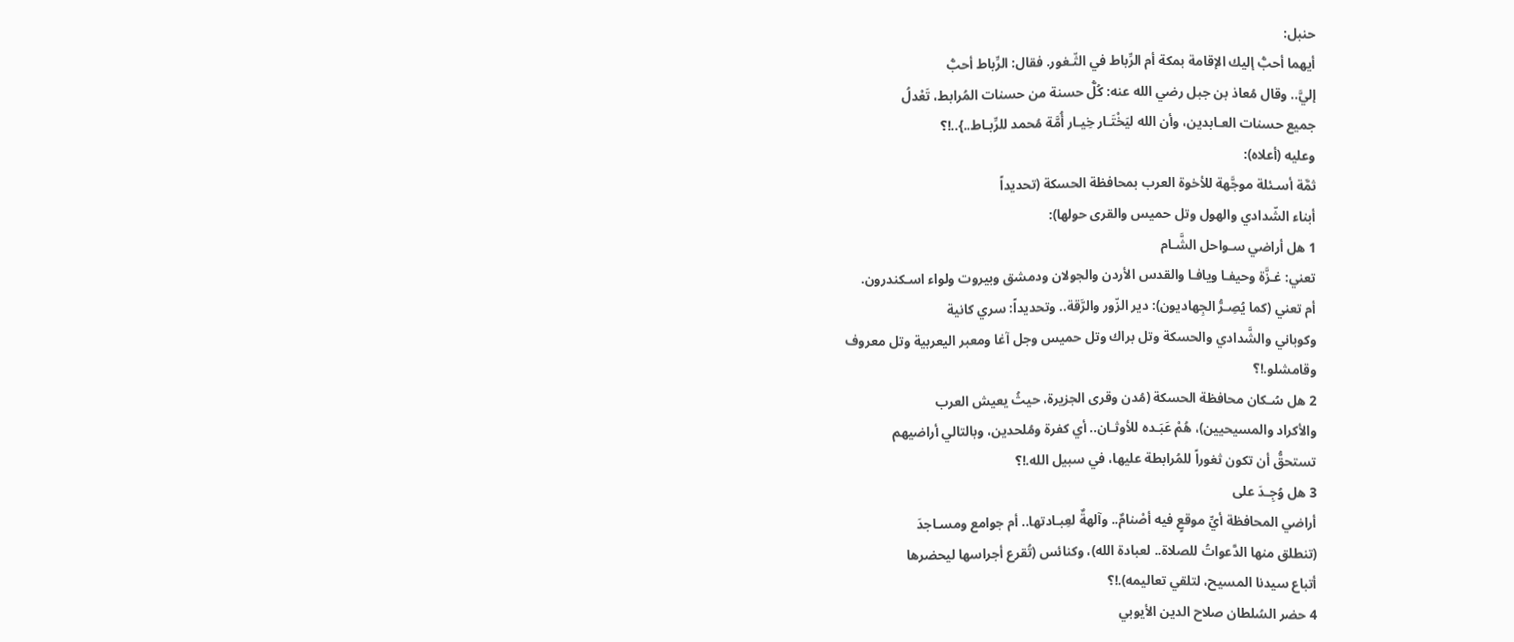حنبل:
أيهما أحبُّ إليك الإقامة بمكة أم الرِّباط في الثّـغور. فقال: الرِّباط أحبُّ
إليَّ.. وقال مُعاذ بن جبل رضي الله عنه: كُلُّ حسنة من حسنات المُرابط، تَعْدلُ
جميع حسنات العـابدين، وأن الله ليَخْتَـار خِيـار أُمَّة مُحمد للرِّبـاط..}..!؟
وعليه (أعلاه):
ثمَّة أسـئلة موجَّهة للأخوة العرب بمحافظة الحسكة (تحديداً
أبناء الشّدادي والهول وتل حميس والقرى حولها):
1 هل أراضي سـواحل الشَّـام
تعني: غـزَّة وحيفـا ويافـا والقدس الأردن والجولان ودمشق وبيروت ولواء اسـكندرون.
أم تعني (كما يُصِـرُّ الجِهاديون): دير الزّور والرَّقة.. وتحديداً: سري كانية
وكوباني والشَّدادي والحسكة وتل براك وتل حميس وجل آغا ومعبر اليعربية وتل معروف
وقامشلو.!؟
2 هل سُـكان محافظة الحسكة (مُدن وقرى الجزيرة، حيثُ يعيش العرب
والأكراد والمسيحيين)، هُمْ عَبَـده للأوثـان.. أي كفرة ومُلحدين، وبالتالي أراضيهم
تستحقُّ أن تكون ثغوراً للمُرابطة عليها، في سبيل الله.!؟
3 هل وُجِـدَ على
أراضي المحافظة أيِّ موقعٍ فيه أصْنامٌ.. وآلهةٌ لعِبـادتها.. أم جوامع ومسـاجدَ
(تنطلق منها الدَّعواتُ للصلاة.. لعبادة الله)، وكنائس (تُقرع أجراسها ليحضرها
أتباع سيدنا المسيح، لتلقي تعاليمه).!؟
4 حضر السُلطان صلاح الدين الأيوبي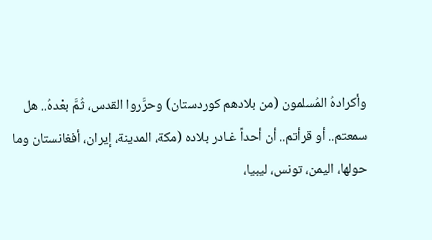وأكرادهُ المُسلمون (من بلادهم كوردستان) وحرَّروا القدس، ثُمَّ بعْدهُ.. هل
سمعتم.. أو قرأتم.. أن أحداً غـادر بلاده (مكة، المدينة، إيران، أفغانستان وما
حولها، اليمن، تونس، ليبيا،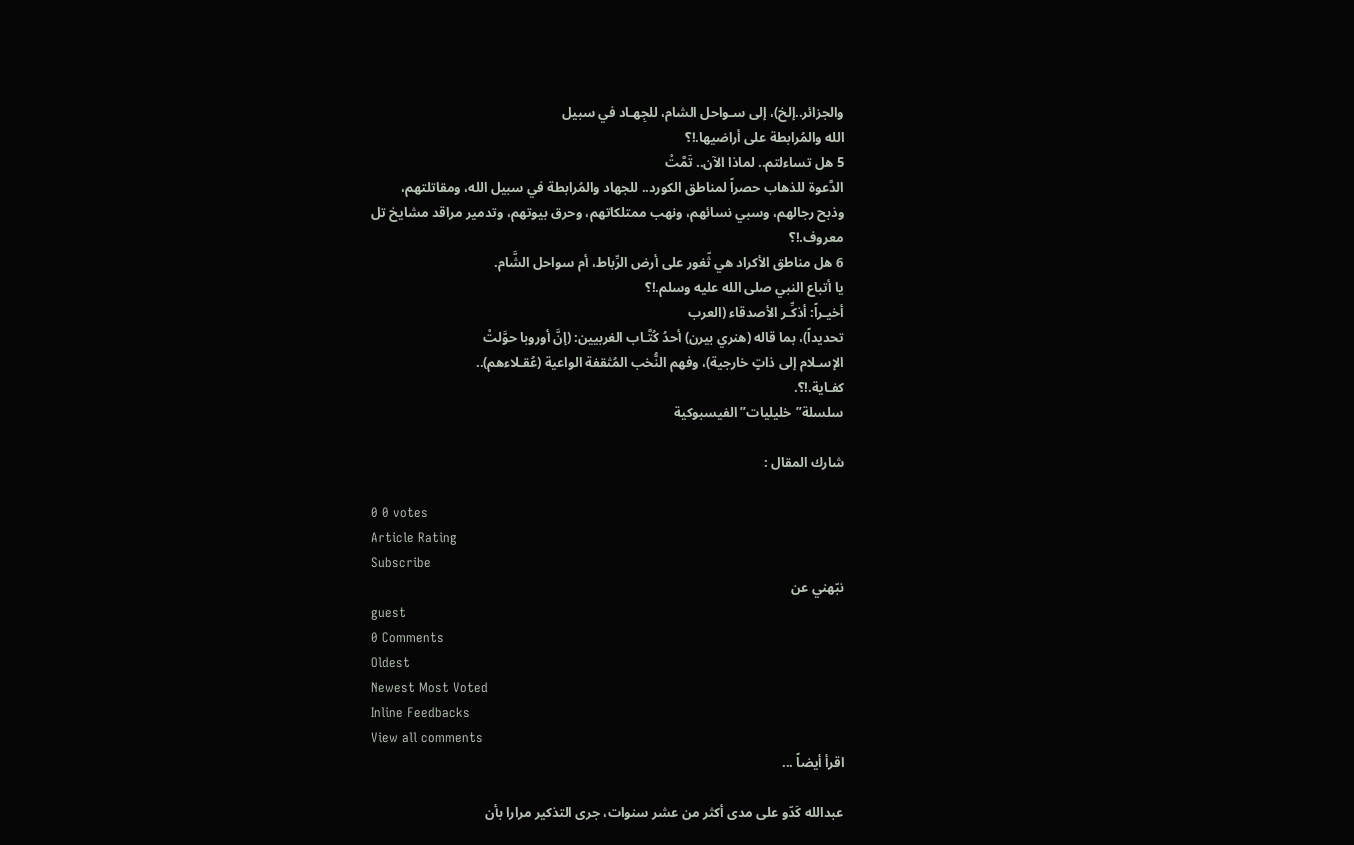والجزائر..إلخ)، إلى سـواحل الشام، للجِهـاد في سبيل
الله والمُرابطة على أراضيها.!؟
5 هل تساءلتم.. لماذا الآن.. تَمَّتْ
الدَّعوة للذهاب حصراً لمناطق الكورد.. للجهاد والمُرابطة في سبيل الله، ومقاتلتهم،
وذبح رجالهم، وسبي نسائهم، ونهب ممتلكاتهم، وحرق بيوتهم، وتدمير مراقد مشايخ تل
معروف.!؟
6 هل مناطق الأكراد هي ثّغور على أرض الرِّباط، أم سواحل الشَّام.
يا أتباع النبي صلى الله عليه وسلم.!؟
أخيـراً: أذكِّـر الأصدقاء (العرب
تحديداً)، بما قاله (هنري بيرن) أحدُ كُتَّـاب الغربيين: (إنَّ أوروبا حوَّلتْ
الإسـلام إلى ذاتٍ خارجية)، وفهم النُّخب المُثقفة الواعية (عُقـلاءهم)..
كفـاية.!؟.
سلسلة”خليليات” الفيسبوكية

شارك المقال :

0 0 votes
Article Rating
Subscribe
نبّهني عن
guest
0 Comments
Oldest
Newest Most Voted
Inline Feedbacks
View all comments
اقرأ أيضاً ...

عبدالله كَدّو على مدى أكثر من عشر سنوات، جرى التذكير مرارا بأن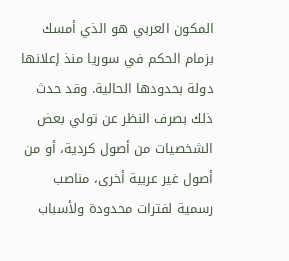المكون العربي هو الذي أمسك بزمام الحكم في سوريا منذ إعلانها دولة بحدودها الحالية. وقد حدث ذلك بصرف النظر عن تولي بعض الشخصيات من أصول كردية، أو من أصول غير عربية أخرى، مناصب رسمية لفترات محدودة ولأسباب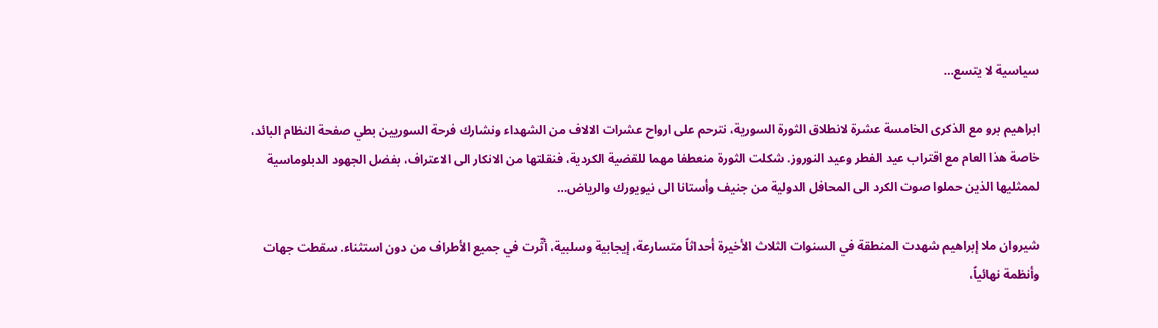سياسية لا يتسع…

ابراهيم برو مع الذكرى الخامسة عشرة لانطلاق الثورة السورية، نترحم على ارواح عشرات الالاف من الشهداء ونشارك فرحة السوريين بطي صفحة النظام البائد، خاصة هذا العام مع اقتراب عيد الفطر وعيد النوروز. شكلت الثورة منعطفا مهما للقضية الكردية، فنقلتها من الانكار الى الاعتراف، بفضل الجهود الدبلوماسية لممثليها الذين حملوا صوت الكرد الى المحافل الدولية من جنيف وأستانا الى نيويورك والرياض…

شيروان ملا إبراهيم شهدت المنطقة في السنوات الثلاث الأخيرة أحداثاً متسارعة، إيجابية وسلبية، أثّرت في جميع الأطراف من دون استثناء. سقطت جهات وأنظمة نهائياً،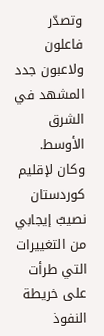وتصدّر فاعلون ولاعبون جدد المشهد في الشرق الأوسط. وكان لإقليم كوردستان نصيبٌ إيجابي من التغييرات التي طرأت على خريطة النفوذ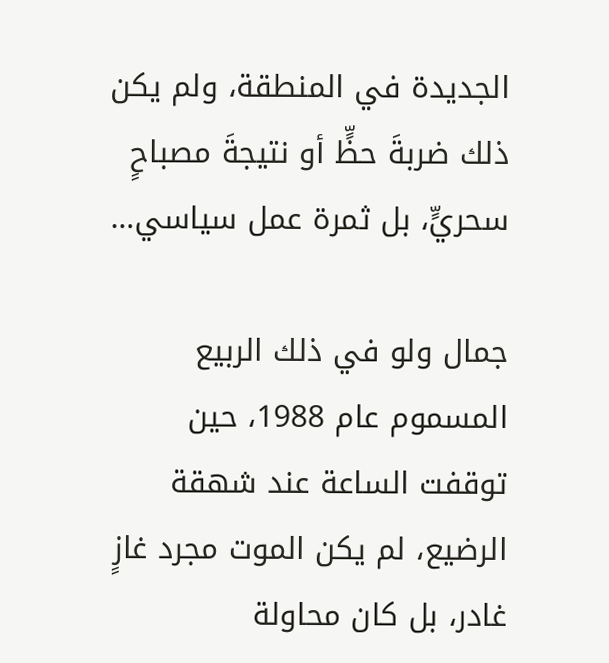الجديدة في المنطقة، ولم يكن ذلك ضربةَ حظٍّ أو نتيجةَ مصباحٍ سحريٍّ، بل ثمرة عمل سياسي…

جمال ولو في ذلك الربيع المسموم عام 1988، حين توقفت الساعة عند شهقة الرضيع، لم يكن الموت مجرد غازٍ غادر، بل كان محاولة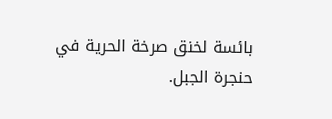بائسة لخنق صرخة الحرية في حنجرة الجبل.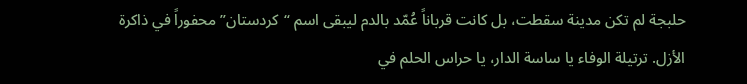حلبجة لم تكن مدينة سقطت، بل كانت قرباناً عُمّد بالدم ليبقى اسم “كردستان” محفوراً في ذاكرة الأزل. ترتيلة الوفاء يا ساسة الدار، يا حراس الحلم في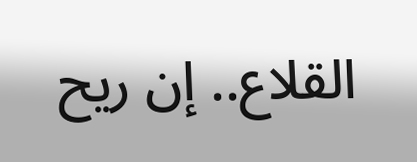القلاع.. إن ريح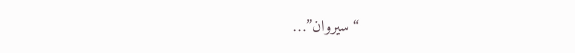“سيروان”…